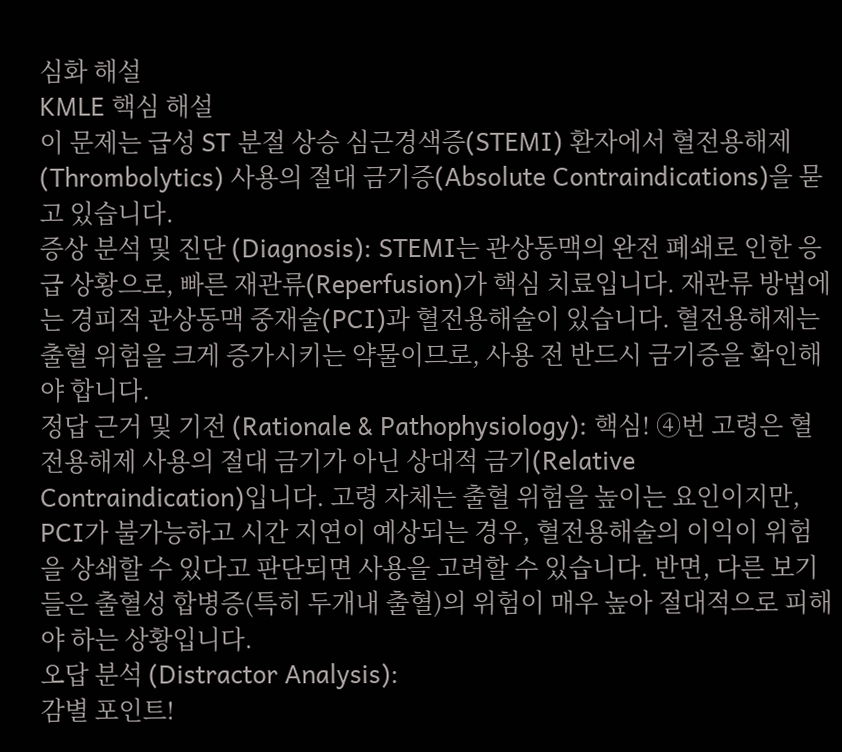심화 해설
KMLE 핵심 해설
이 문제는 급성 ST 분절 상승 심근경색증(STEMI) 환자에서 혈전용해제(Thrombolytics) 사용의 절대 금기증(Absolute Contraindications)을 묻고 있습니다.
증상 분석 및 진단 (Diagnosis): STEMI는 관상동맥의 완전 폐쇄로 인한 응급 상황으로, 빠른 재관류(Reperfusion)가 핵심 치료입니다. 재관류 방법에는 경피적 관상동맥 중재술(PCI)과 혈전용해술이 있습니다. 혈전용해제는 출혈 위험을 크게 증가시키는 약물이므로, 사용 전 반드시 금기증을 확인해야 합니다.
정답 근거 및 기전 (Rationale & Pathophysiology): 핵심! ④번 고령은 혈전용해제 사용의 절대 금기가 아닌 상대적 금기(Relative Contraindication)입니다. 고령 자체는 출혈 위험을 높이는 요인이지만, PCI가 불가능하고 시간 지연이 예상되는 경우, 혈전용해술의 이익이 위험을 상쇄할 수 있다고 판단되면 사용을 고려할 수 있습니다. 반면, 다른 보기들은 출혈성 합병증(특히 두개내 출혈)의 위험이 매우 높아 절대적으로 피해야 하는 상황입니다.
오답 분석 (Distractor Analysis):
감별 포인트!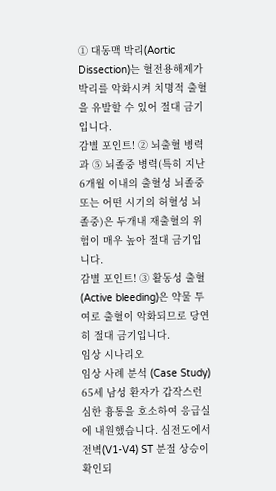① 대동맥 박리(Aortic Dissection)는 혈전용해제가 박리를 악화시켜 치명적 출혈을 유발할 수 있어 절대 금기입니다.
감별 포인트! ② 뇌출혈 병력과 ⑤ 뇌졸중 병력(특히 지난 6개월 이내의 출혈성 뇌졸중 또는 어떤 시기의 허혈성 뇌졸중)은 두개내 재출혈의 위험이 매우 높아 절대 금기입니다.
감별 포인트! ③ 활동성 출혈(Active bleeding)은 약물 투여로 출혈이 악화되므로 당연히 절대 금기입니다.
임상 시나리오
임상 사례 분석 (Case Study)
65세 남성 환자가 갑작스런 심한 흉통을 호소하여 응급실에 내원했습니다. 심전도에서 전벽(V1-V4) ST 분절 상승이 확인되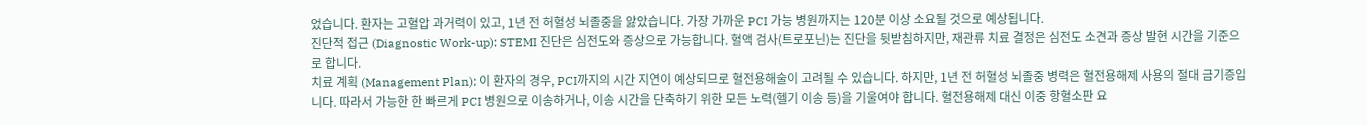었습니다. 환자는 고혈압 과거력이 있고, 1년 전 허혈성 뇌졸중을 앓았습니다. 가장 가까운 PCI 가능 병원까지는 120분 이상 소요될 것으로 예상됩니다.
진단적 접근 (Diagnostic Work-up): STEMI 진단은 심전도와 증상으로 가능합니다. 혈액 검사(트로포닌)는 진단을 뒷받침하지만, 재관류 치료 결정은 심전도 소견과 증상 발현 시간을 기준으로 합니다.
치료 계획 (Management Plan): 이 환자의 경우, PCI까지의 시간 지연이 예상되므로 혈전용해술이 고려될 수 있습니다. 하지만, 1년 전 허혈성 뇌졸중 병력은 혈전용해제 사용의 절대 금기증입니다. 따라서 가능한 한 빠르게 PCI 병원으로 이송하거나, 이송 시간을 단축하기 위한 모든 노력(헬기 이송 등)을 기울여야 합니다. 혈전용해제 대신 이중 항혈소판 요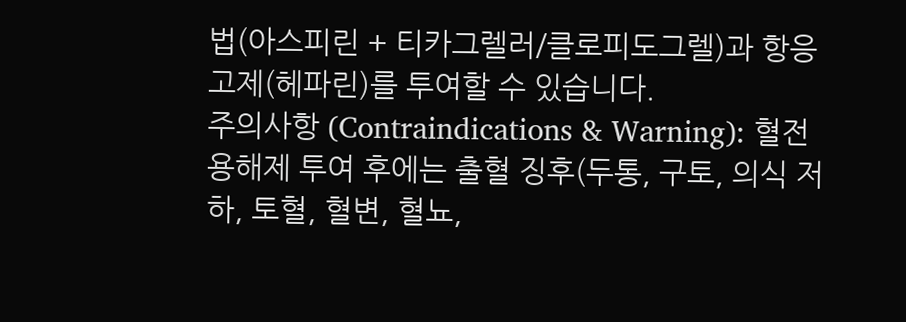법(아스피린 + 티카그렐러/클로피도그렐)과 항응고제(헤파린)를 투여할 수 있습니다.
주의사항 (Contraindications & Warning): 혈전용해제 투여 후에는 출혈 징후(두통, 구토, 의식 저하, 토혈, 혈변, 혈뇨,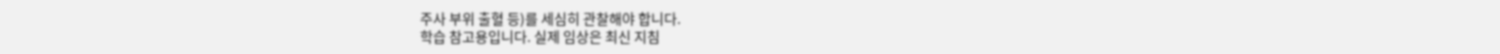주사 부위 출혈 등)를 세심히 관찰해야 합니다.
학습 참고용입니다. 실제 임상은 최신 지침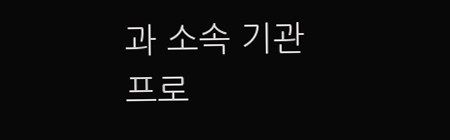과 소속 기관 프로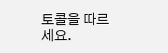토콜을 따르세요.